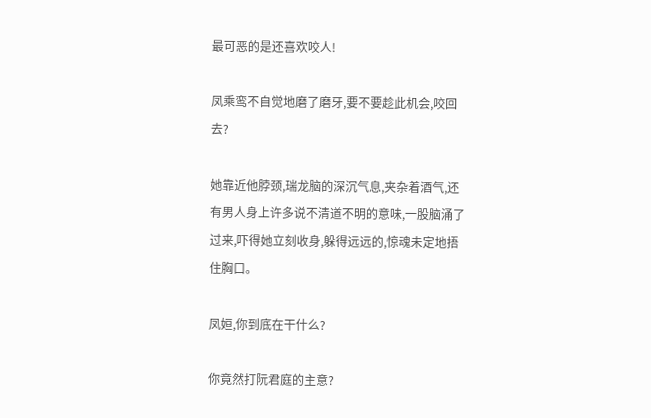最可恶的是还喜欢咬人!

凤乘鸾不自觉地磨了磨牙,要不要趁此机会,咬回去?

她靠近他脖颈,瑞龙脑的深沉气息,夹杂着酒气,还有男人身上许多说不清道不明的意味,一股脑涌了过来,吓得她立刻收身,躲得远远的,惊魂未定地捂住胸口。

凤姮,你到底在干什么?

你竟然打阮君庭的主意?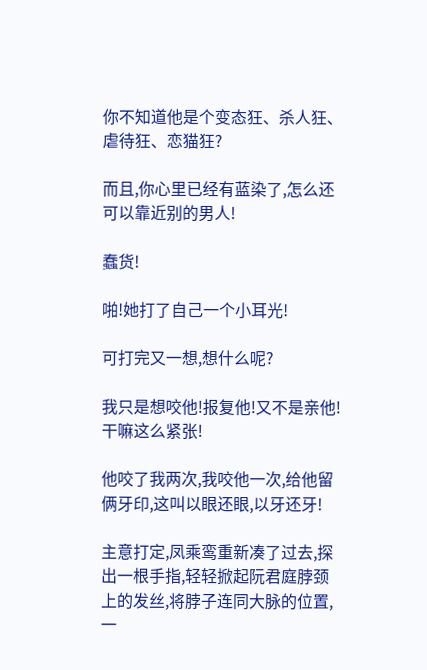你不知道他是个变态狂、杀人狂、虐待狂、恋猫狂?

而且,你心里已经有蓝染了,怎么还可以靠近别的男人!

蠢货!

啪!她打了自己一个小耳光!

可打完又一想,想什么呢?

我只是想咬他!报复他!又不是亲他!干嘛这么紧张!

他咬了我两次,我咬他一次,给他留俩牙印,这叫以眼还眼,以牙还牙!

主意打定,凤乘鸾重新凑了过去,探出一根手指,轻轻掀起阮君庭脖颈上的发丝,将脖子连同大脉的位置,一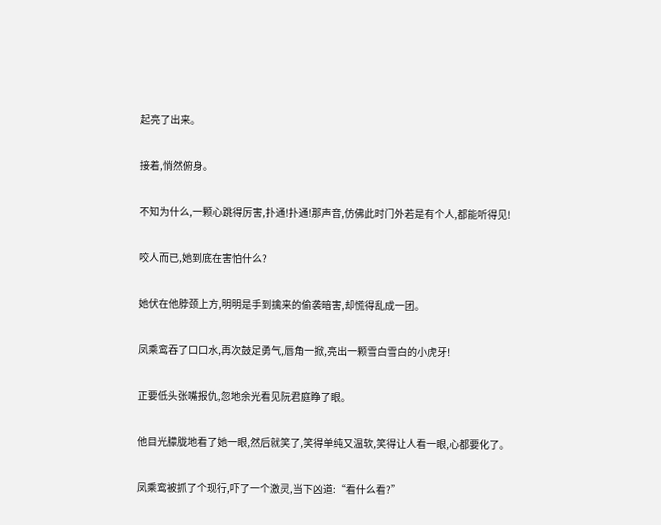起亮了出来。

接着,悄然俯身。

不知为什么,一颗心跳得厉害,扑通!扑通!那声音,仿佛此时门外若是有个人,都能听得见!

咬人而已,她到底在害怕什么?

她伏在他脖颈上方,明明是手到擒来的偷袭暗害,却慌得乱成一团。

凤乘鸾吞了口口水,再次鼓足勇气,唇角一掀,亮出一颗雪白雪白的小虎牙!

正要低头张嘴报仇,忽地余光看见阮君庭睁了眼。

他目光朦胧地看了她一眼,然后就笑了,笑得单纯又温软,笑得让人看一眼,心都要化了。

凤乘鸾被抓了个现行,吓了一个激灵,当下凶道:“看什么看?”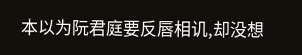本以为阮君庭要反唇相讥,却没想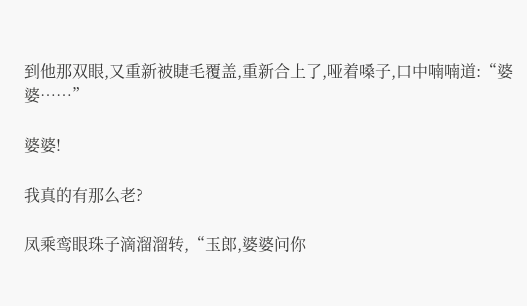到他那双眼,又重新被睫毛覆盖,重新合上了,哑着嗓子,口中喃喃道:“婆婆……”

婆婆!

我真的有那么老?

凤乘鸾眼珠子滴溜溜转,“玉郎,婆婆问你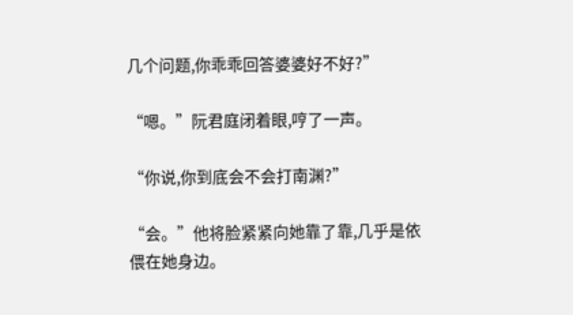几个问题,你乖乖回答婆婆好不好?”

“嗯。”阮君庭闭着眼,哼了一声。

“你说,你到底会不会打南渊?”

“会。”他将脸紧紧向她靠了靠,几乎是依偎在她身边。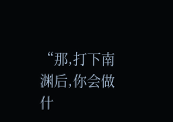“那,打下南渊后,你会做什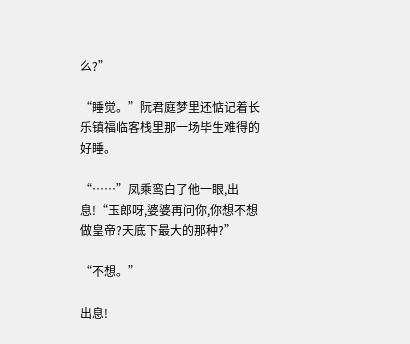么?”

“睡觉。”阮君庭梦里还惦记着长乐镇福临客栈里那一场毕生难得的好睡。

“……”凤乘鸾白了他一眼,出息!“玉郎呀,婆婆再问你,你想不想做皇帝?天底下最大的那种?”

“不想。”

出息!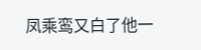凤乘鸾又白了他一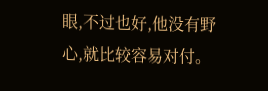眼,不过也好,他没有野心,就比较容易对付。